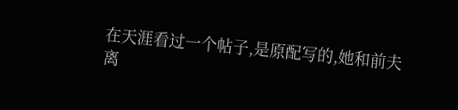在天涯看过一个帖子,是原配写的,她和前夫离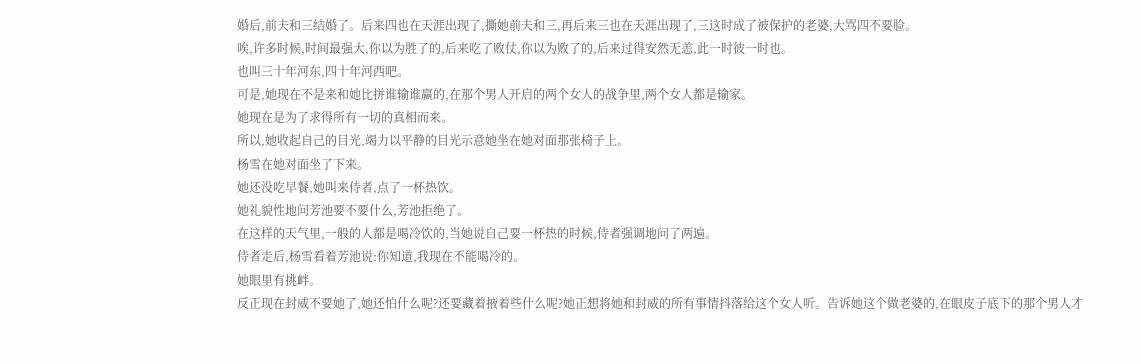婚后,前夫和三结婚了。后来四也在天涯出现了,撕她前夫和三,再后来三也在天涯出现了,三这时成了被保护的老婆,大骂四不要脸。
唉,许多时候,时间最强大,你以为胜了的,后来吃了败仗,你以为败了的,后来过得安然无恙,此一时彼一时也。
也叫三十年河东,四十年河西吧。
可是,她现在不是来和她比拼谁输谁赢的,在那个男人开启的两个女人的战争里,两个女人都是输家。
她现在是为了求得所有一切的真相而来。
所以,她收起自己的目光,竭力以平静的目光示意她坐在她对面那张椅子上。
杨雪在她对面坐了下来。
她还没吃早餐,她叫来侍者,点了一杯热饮。
她礼貌性地问芳池要不要什么,芳池拒绝了。
在这样的天气里,一般的人都是喝冷饮的,当她说自己要一杯热的时候,侍者强调地问了两遍。
侍者走后,杨雪看着芳池说:你知道,我现在不能喝冷的。
她眼里有挑衅。
反正现在封威不要她了,她还怕什么呢?还要藏着掖着些什么呢?她正想将她和封威的所有事情抖落给这个女人听。告诉她这个做老婆的,在眼皮子底下的那个男人才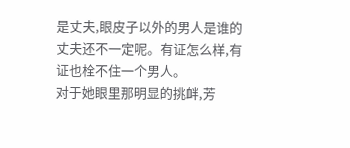是丈夫,眼皮子以外的男人是谁的丈夫还不一定呢。有证怎么样,有证也栓不住一个男人。
对于她眼里那明显的挑衅,芳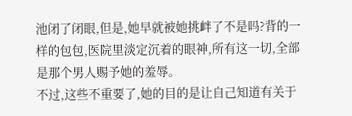池闭了闭眼,但是,她早就被她挑衅了不是吗?背的一样的包包,医院里淡定沉着的眼神,所有这一切,全部是那个男人赐予她的羞辱。
不过,这些不重要了,她的目的是让自己知道有关于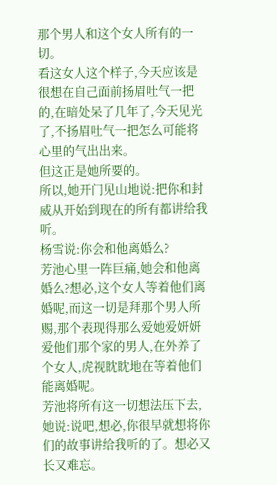那个男人和这个女人所有的一切。
看这女人这个样子,今天应该是很想在自己面前扬眉吐气一把的,在暗处呆了几年了,今天见光了,不扬眉吐气一把怎么可能将心里的气出出来。
但这正是她所要的。
所以,她开门见山地说:把你和封威从开始到现在的所有都讲给我听。
杨雪说:你会和他离婚么?
芳池心里一阵巨痛,她会和他离婚么?想必,这个女人等着他们离婚呢,而这一切是拜那个男人所赐,那个表现得那么爱她爱妍妍爱他们那个家的男人,在外养了个女人,虎视眈眈地在等着他们能离婚呢。
芳池将所有这一切想法压下去,她说:说吧,想必,你很早就想将你们的故事讲给我听的了。想必又长又难忘。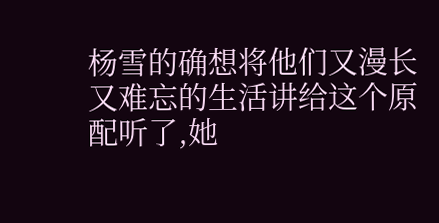杨雪的确想将他们又漫长又难忘的生活讲给这个原配听了,她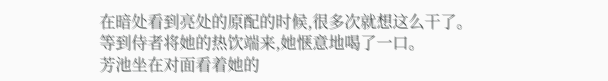在暗处看到亮处的原配的时候,很多次就想这么干了。
等到侍者将她的热饮端来,她惬意地喝了一口。
芳池坐在对面看着她的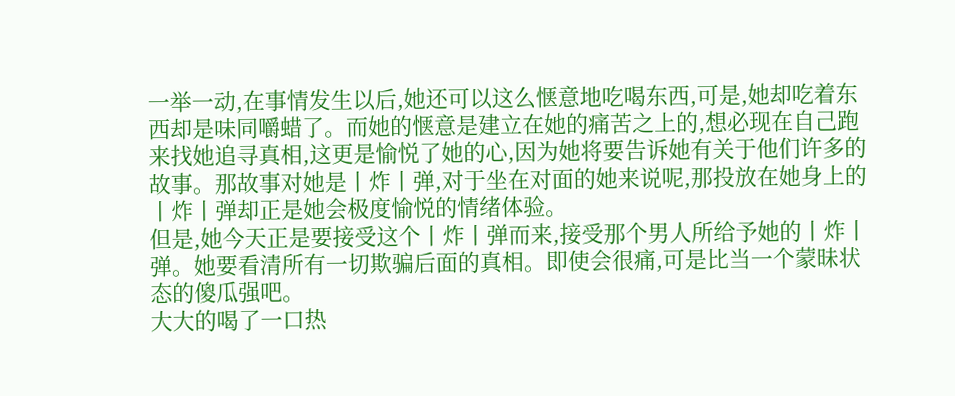一举一动,在事情发生以后,她还可以这么惬意地吃喝东西,可是,她却吃着东西却是味同嚼蜡了。而她的惬意是建立在她的痛苦之上的,想必现在自己跑来找她追寻真相,这更是愉悦了她的心,因为她将要告诉她有关于他们许多的故事。那故事对她是丨炸丨弹,对于坐在对面的她来说呢,那投放在她身上的丨炸丨弹却正是她会极度愉悦的情绪体验。
但是,她今天正是要接受这个丨炸丨弹而来,接受那个男人所给予她的丨炸丨弹。她要看清所有一切欺骗后面的真相。即使会很痛,可是比当一个蒙昧状态的傻瓜强吧。
大大的喝了一口热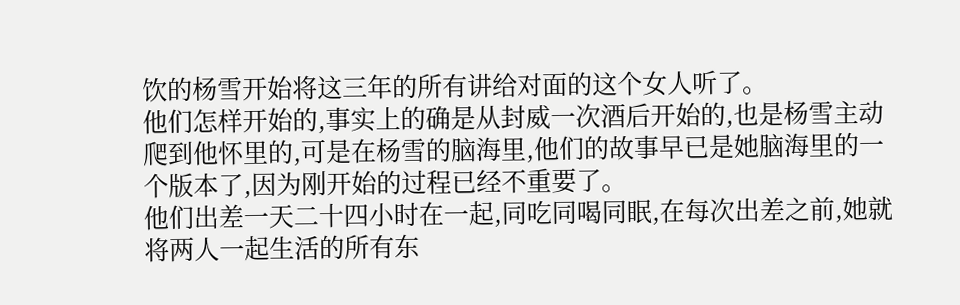饮的杨雪开始将这三年的所有讲给对面的这个女人听了。
他们怎样开始的,事实上的确是从封威一次酒后开始的,也是杨雪主动爬到他怀里的,可是在杨雪的脑海里,他们的故事早已是她脑海里的一个版本了,因为刚开始的过程已经不重要了。
他们出差一天二十四小时在一起,同吃同喝同眠,在每次出差之前,她就将两人一起生活的所有东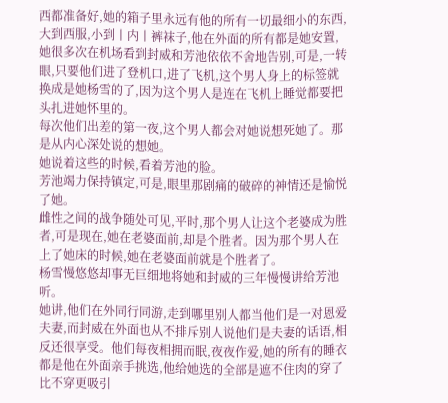西都准备好,她的箱子里永远有他的所有一切最细小的东西,大到西服,小到丨内丨裤袜子,他在外面的所有都是她安置,她很多次在机场看到封威和芳池依依不舍地告别,可是,一转眼,只要他们进了登机口,进了飞机,这个男人身上的标签就换成是她杨雪的了,因为这个男人是连在飞机上睡觉都要把头扎进她怀里的。
每次他们出差的第一夜,这个男人都会对她说想死她了。那是从内心深处说的想她。
她说着这些的时候,看着芳池的脸。
芳池竭力保持镇定,可是,眼里那剧痛的破碎的神情还是愉悦了她。
雌性之间的战争随处可见,平时,那个男人让这个老婆成为胜者,可是现在,她在老婆面前,却是个胜者。因为那个男人在上了她床的时候,她在老婆面前就是个胜者了。
杨雪慢悠悠却事无巨细地将她和封威的三年慢慢讲给芳池听。
她讲,他们在外同行同游,走到哪里别人都当他们是一对恩爱夫妻,而封威在外面也从不排斥别人说他们是夫妻的话语,相反还很享受。他们每夜相拥而眠,夜夜作爱,她的所有的睡衣都是他在外面亲手挑选,他给她选的全部是遮不住肉的穿了比不穿更吸引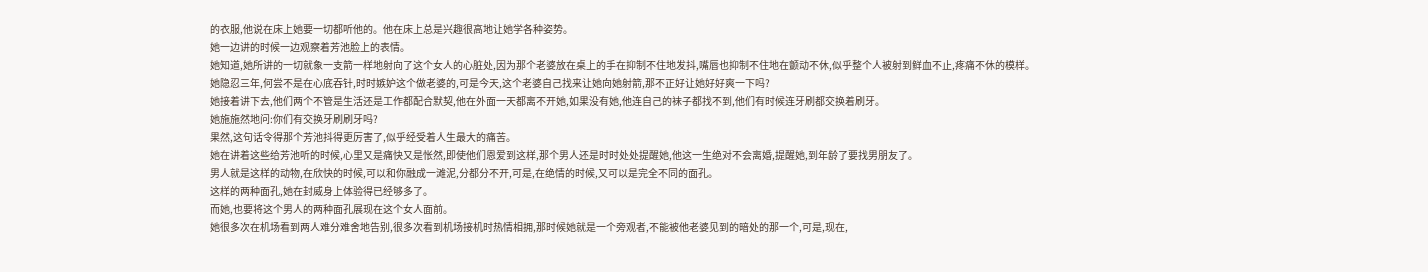的衣服,他说在床上她要一切都听他的。他在床上总是兴趣很高地让她学各种姿势。
她一边讲的时候一边观察着芳池脸上的表情。
她知道,她所讲的一切就象一支箭一样地射向了这个女人的心脏处,因为那个老婆放在桌上的手在抑制不住地发抖,嘴唇也抑制不住地在颤动不休,似乎整个人被射到鲜血不止,疼痛不休的模样。
她隐忍三年,何尝不是在心底吞针,时时嫉妒这个做老婆的,可是今天,这个老婆自己找来让她向她射箭,那不正好让她好好爽一下吗?
她接着讲下去,他们两个不管是生活还是工作都配合默契,他在外面一天都离不开她,如果没有她,他连自己的袜子都找不到,他们有时候连牙刷都交换着刷牙。
她施施然地问:你们有交换牙刷刷牙吗?
果然,这句话令得那个芳池抖得更厉害了,似乎经受着人生最大的痛苦。
她在讲着这些给芳池听的时候,心里又是痛快又是怅然,即使他们恩爱到这样,那个男人还是时时处处提醒她,他这一生绝对不会离婚,提醒她,到年龄了要找男朋友了。
男人就是这样的动物,在欣快的时候,可以和你融成一滩泥,分都分不开,可是,在绝情的时候,又可以是完全不同的面孔。
这样的两种面孔,她在封威身上体验得已经够多了。
而她,也要将这个男人的两种面孔展现在这个女人面前。
她很多次在机场看到两人难分难舍地告别,很多次看到机场接机时热情相拥,那时候她就是一个旁观者,不能被他老婆见到的暗处的那一个,可是,现在,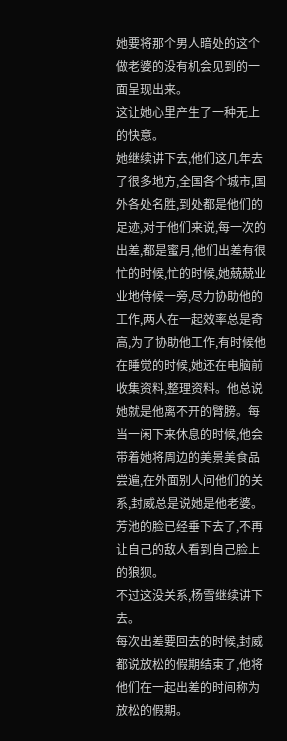她要将那个男人暗处的这个做老婆的没有机会见到的一面呈现出来。
这让她心里产生了一种无上的快意。
她继续讲下去,他们这几年去了很多地方,全国各个城市,国外各处名胜,到处都是他们的足迹,对于他们来说,每一次的出差,都是蜜月,他们出差有很忙的时候,忙的时候,她兢兢业业地侍候一旁,尽力协助他的工作,两人在一起效率总是奇高,为了协助他工作,有时候他在睡觉的时候,她还在电脑前收集资料,整理资料。他总说她就是他离不开的臂膀。每当一闲下来休息的时候,他会带着她将周边的美景美食品尝遍,在外面别人问他们的关系,封威总是说她是他老婆。
芳池的脸已经垂下去了,不再让自己的敌人看到自己脸上的狼狈。
不过这没关系,杨雪继续讲下去。
每次出差要回去的时候,封威都说放松的假期结束了,他将他们在一起出差的时间称为放松的假期。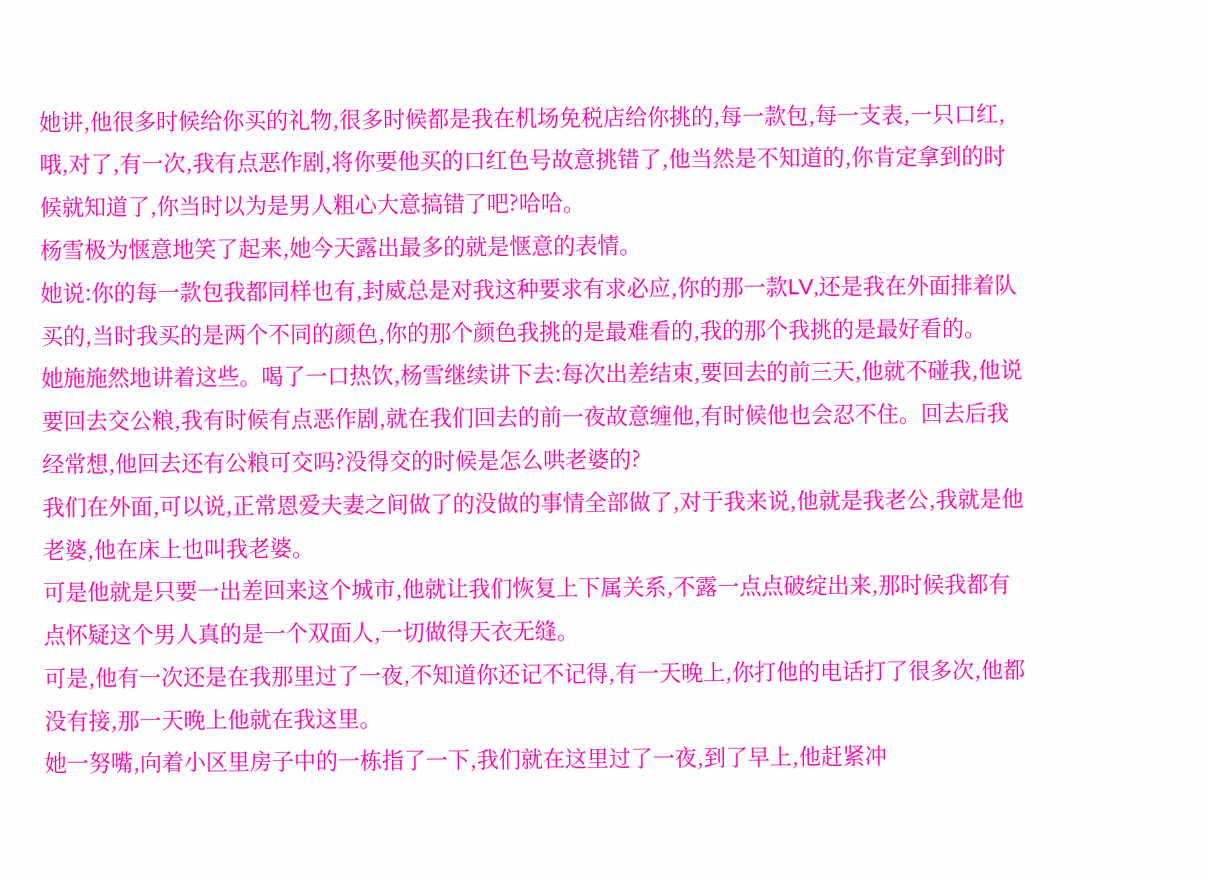她讲,他很多时候给你买的礼物,很多时候都是我在机场免税店给你挑的,每一款包,每一支表,一只口红,哦,对了,有一次,我有点恶作剧,将你要他买的口红色号故意挑错了,他当然是不知道的,你肯定拿到的时候就知道了,你当时以为是男人粗心大意搞错了吧?哈哈。
杨雪极为惬意地笑了起来,她今天露出最多的就是惬意的表情。
她说:你的每一款包我都同样也有,封威总是对我这种要求有求必应,你的那一款LV,还是我在外面排着队买的,当时我买的是两个不同的颜色,你的那个颜色我挑的是最难看的,我的那个我挑的是最好看的。
她施施然地讲着这些。喝了一口热饮,杨雪继续讲下去:每次出差结束,要回去的前三天,他就不碰我,他说要回去交公粮,我有时候有点恶作剧,就在我们回去的前一夜故意缠他,有时候他也会忍不住。回去后我经常想,他回去还有公粮可交吗?没得交的时候是怎么哄老婆的?
我们在外面,可以说,正常恩爱夫妻之间做了的没做的事情全部做了,对于我来说,他就是我老公,我就是他老婆,他在床上也叫我老婆。
可是他就是只要一出差回来这个城市,他就让我们恢复上下属关系,不露一点点破绽出来,那时候我都有点怀疑这个男人真的是一个双面人,一切做得天衣无缝。
可是,他有一次还是在我那里过了一夜,不知道你还记不记得,有一天晚上,你打他的电话打了很多次,他都没有接,那一天晚上他就在我这里。
她一努嘴,向着小区里房子中的一栋指了一下,我们就在这里过了一夜,到了早上,他赶紧冲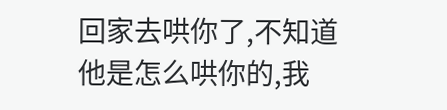回家去哄你了,不知道他是怎么哄你的,我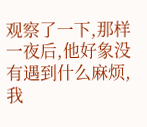观察了一下,那样一夜后,他好象没有遇到什么麻烦,我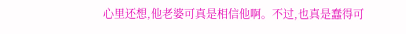心里还想,他老婆可真是相信他啊。不过,也真是蠢得可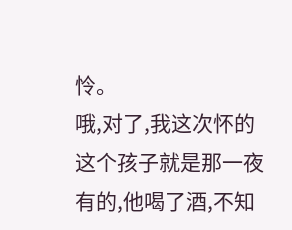怜。
哦,对了,我这次怀的这个孩子就是那一夜有的,他喝了酒,不知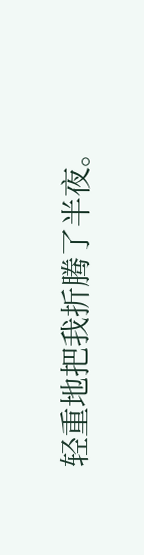轻重地把我折腾了半夜。